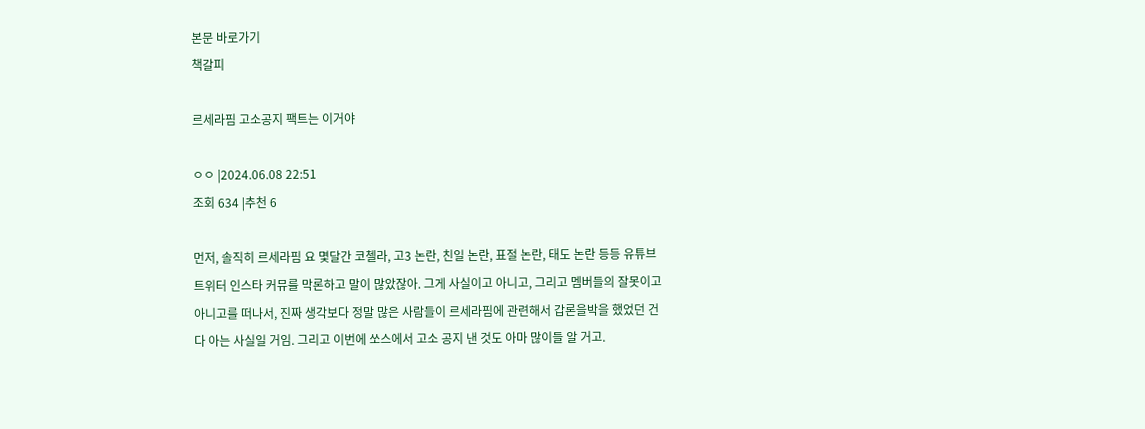본문 바로가기
책갈피

르세라핌 고소공지 팩트는 이거야

ㅇㅇ |2024.06.08 22:51
조회 634 |추천 6

먼저, 솔직히 르세라핌 요 몇달간 코첼라, 고3 논란, 친일 논란, 표절 논란, 태도 논란 등등 유튜브 트위터 인스타 커뮤를 막론하고 말이 많았잖아. 그게 사실이고 아니고, 그리고 멤버들의 잘못이고 아니고를 떠나서, 진짜 생각보다 정말 많은 사람들이 르세라핌에 관련해서 갑론을박을 했었던 건 다 아는 사실일 거임. 그리고 이번에 쏘스에서 고소 공지 낸 것도 아마 많이들 알 거고.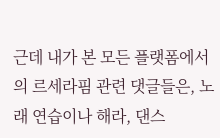근데 내가 본 모든 플랫폼에서의 르세라핌 관련 댓글들은, 노래 연습이나 해라, 댄스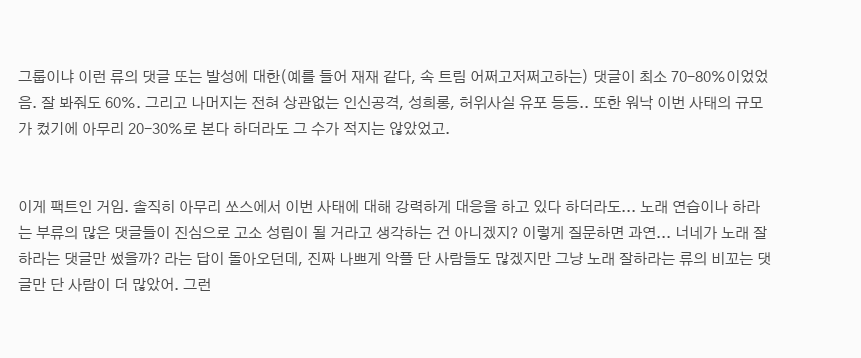그룹이냐 이런 류의 댓글 또는 발성에 대한(예를 들어 재재 같다, 속 트림 어쩌고저쩌고하는) 댓글이 최소 70-80%이었었음. 잘 봐줘도 60%. 그리고 나머지는 전혀 상관없는 인신공격, 성희롱, 허위사실 유포 등등.. 또한 워낙 이번 사태의 규모가 컸기에 아무리 20-30%로 본다 하더라도 그 수가 적지는 않았었고.


이게 팩트인 거임. 솔직히 아무리 쏘스에서 이번 사태에 대해 강력하게 대응을 하고 있다 하더라도... 노래 연습이나 하라는 부류의 많은 댓글들이 진심으로 고소 성립이 될 거라고 생각하는 건 아니겠지? 이렇게 질문하면 과연... 너네가 노래 잘하라는 댓글만 썼을까? 라는 답이 돌아오던데, 진짜 나쁘게 악플 단 사람들도 많겠지만 그냥 노래 잘하라는 류의 비꼬는 댓글만 단 사람이 더 많았어. 그런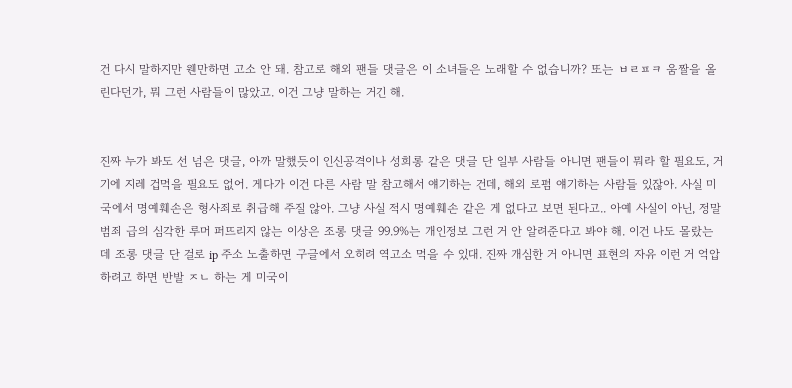건 다시 말하지만 웬만하면 고소 안 돼. 참고로 해외 팬들 댓글은 이 소녀들은 노래할 수 없습니까? 또는 ㅂㄹㅍㅋ 움짤을 올린다던가, 뭐 그런 사람들이 많았고. 이건 그냥 말하는 거긴 해.


진짜 누가 봐도 선 넘은 댓글, 아까 말했듯이 인신공격이나 성희롱 같은 댓글 단 일부 사람들 아니면 팬들이 뭐라 할 필요도, 거기에 지레 겁먹을 필요도 없어. 게다가 이건 다른 사람 말 참고해서 얘기하는 건데, 해외 로펌 얘기하는 사람들 있잖아. 사실 미국에서 명예훼손은 형사죄로 취급해 주질 않아. 그냥 사실 적시 명예훼손 같은 게 없다고 보면 된다고.. 아예 사실이 아닌, 정말 범죄 급의 심각한 루머 퍼뜨리지 않는 이상은 조롱 댓글 99.9%는 개인정보 그런 거 안 알려준다고 봐야 해. 이건 나도 몰랐는데 조롱 댓글 단 걸로 ip 주소 노출하면 구글에서 오히려 역고소 먹을 수 있대. 진짜 개심한 거 아니면 표현의 자유 이런 거 억압하려고 하면 반발 ㅈㄴ 하는 게 미국이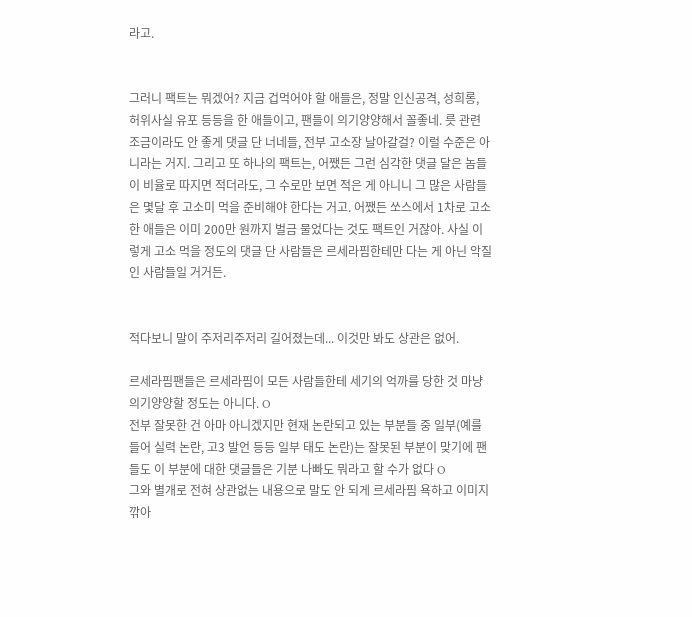라고.


그러니 팩트는 뭐겠어? 지금 겁먹어야 할 애들은, 정말 인신공격, 성희롱, 허위사실 유포 등등을 한 애들이고, 팬들이 의기양양해서 꼴좋네. 릇 관련 조금이라도 안 좋게 댓글 단 너네들, 전부 고소장 날아갈걸? 이럴 수준은 아니라는 거지. 그리고 또 하나의 팩트는, 어쨌든 그런 심각한 댓글 달은 놈들이 비율로 따지면 적더라도, 그 수로만 보면 적은 게 아니니 그 많은 사람들은 몇달 후 고소미 먹을 준비해야 한다는 거고. 어쨌든 쏘스에서 1차로 고소한 애들은 이미 200만 원까지 벌금 물었다는 것도 팩트인 거잖아. 사실 이렇게 고소 먹을 정도의 댓글 단 사람들은 르세라핌한테만 다는 게 아닌 악질인 사람들일 거거든.


적다보니 말이 주저리주저리 길어졌는데... 이것만 봐도 상관은 없어.

르세라핌팬들은 르세라핌이 모든 사람들한테 세기의 억까를 당한 것 마냥 의기양양할 정도는 아니다. O
전부 잘못한 건 아마 아니겠지만 현재 논란되고 있는 부분들 중 일부(예를 들어 실력 논란, 고3 발언 등등 일부 태도 논란)는 잘못된 부분이 맞기에 팬들도 이 부분에 대한 댓글들은 기분 나빠도 뭐라고 할 수가 없다 O
그와 별개로 전혀 상관없는 내용으로 말도 안 되게 르세라핌 욕하고 이미지 깎아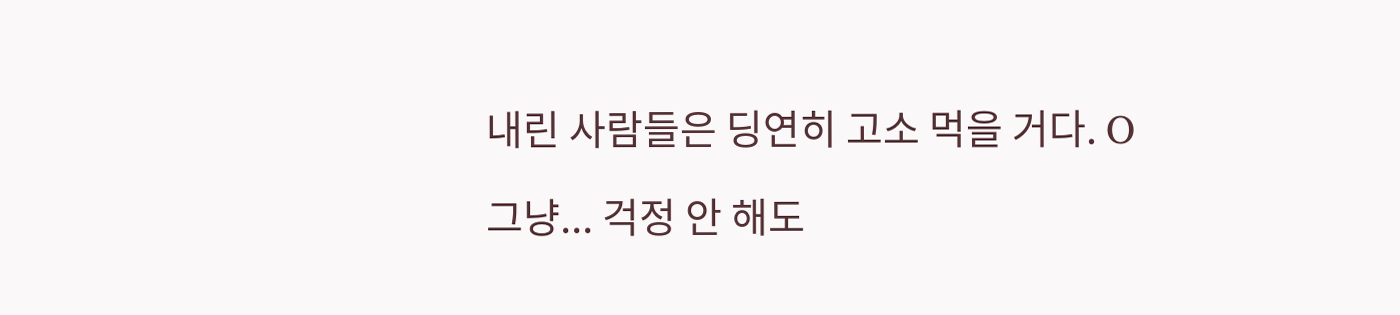내린 사람들은 딩연히 고소 먹을 거다. O

그냥... 걱정 안 해도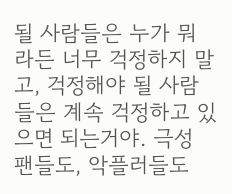될 사람들은 누가 뭐라든 너무 걱정하지 말고, 걱정해야 될 사람들은 계속 걱정하고 있으면 되는거야. 극성 팬들도, 악플러들도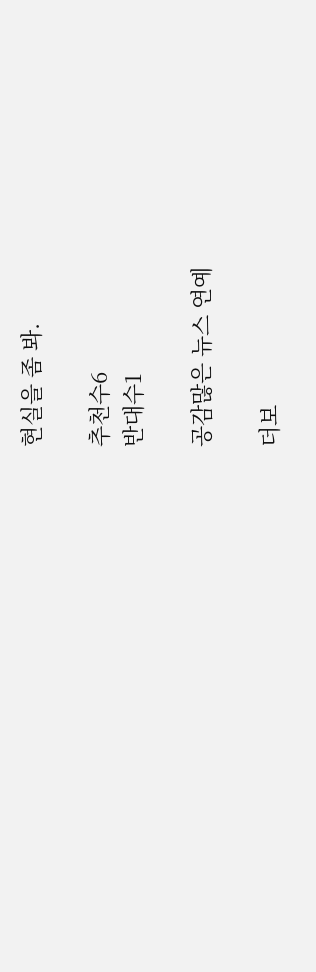현실을 좀 봐.

추천수6
반대수1

공감많은 뉴스 연예

더보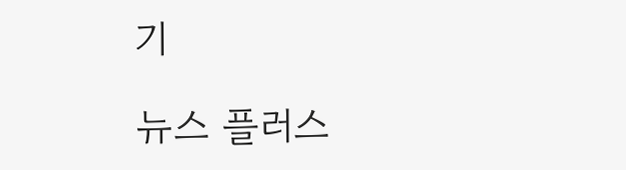기

뉴스 플러스